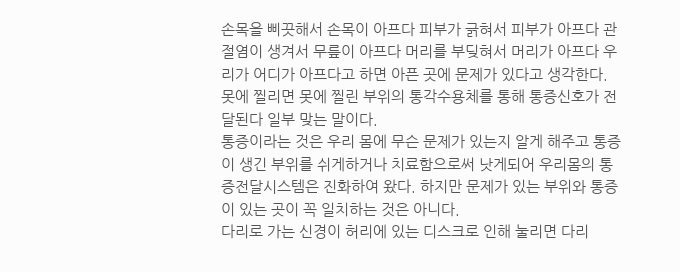손목을 삐끗해서 손목이 아프다 피부가 긁혀서 피부가 아프다 관절염이 생겨서 무릎이 아프다 머리를 부딪혀서 머리가 아프다 우리가 어디가 아프다고 하면 아픈 곳에 문제가 있다고 생각한다. 못에 찔리면 못에 찔린 부위의 통각수용체를 통해 통증신호가 전달된다 일부 맞는 말이다.
통증이라는 것은 우리 몸에 무슨 문제가 있는지 알게 해주고 통증이 생긴 부위를 쉬게하거나 치료함으로써 낫게되어 우리몸의 통증전달시스템은 진화하여 왔다. 하지만 문제가 있는 부위와 통증이 있는 곳이 꼭 일치하는 것은 아니다.
다리로 가는 신경이 허리에 있는 디스크로 인해 눌리면 다리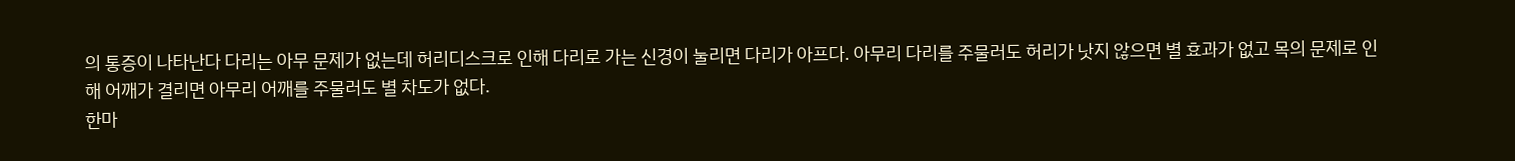의 통증이 나타난다 다리는 아무 문제가 없는데 허리디스크로 인해 다리로 가는 신경이 눌리면 다리가 아프다. 아무리 다리를 주물러도 허리가 낫지 않으면 별 효과가 없고 목의 문제로 인해 어깨가 결리면 아무리 어깨를 주물러도 별 차도가 없다.
한마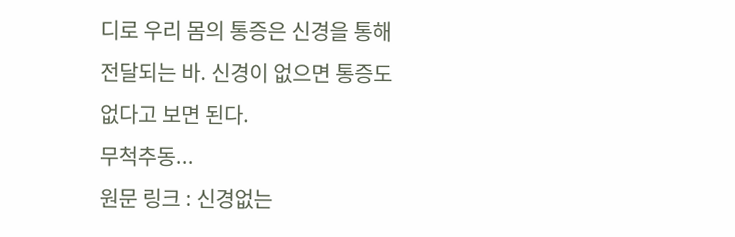디로 우리 몸의 통증은 신경을 통해 전달되는 바. 신경이 없으면 통증도 없다고 보면 된다.
무척추동...
원문 링크 : 신경없는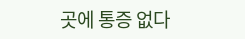곳에 통증 없다